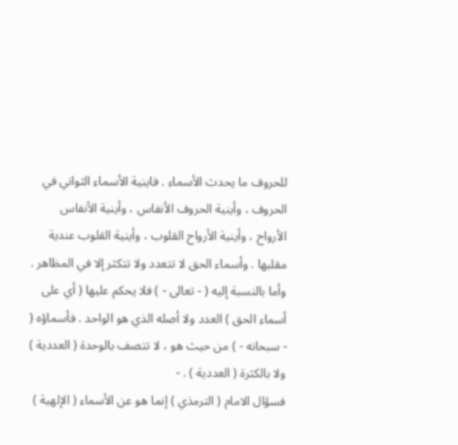للحروف ما يحدث الأسماء . فاينية الأسماء الثواني في الحروف ، وأينية الحروف الأنفاس ، وأينية الأنفاس الأرواح ، وأينية الأرواح القلوب ، وأينية القلوب عندية مقلبها . وأسماء الحق لا تتعدد ولا تتكثر إلا في المظاهر . وأما بالنسبة إليه ( - تعالى - ) فلا يحكم عليها ( أي على أسماء الحق ) العدد ولا أصله الذي هو الواحد . فأسماؤه ( - سبحانه - ) من حيث هو ، لا تتصف بالوحدة ( العددية ) ولا بالكثرة ( العددية ) . -
فسؤال الامام ( الترمذي ) إنما هو عن الأسماء ( الإلهية )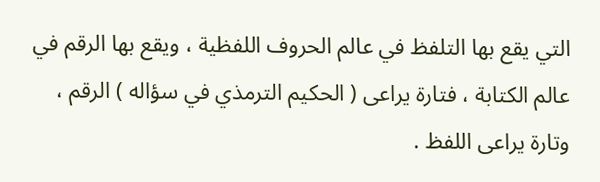التي يقع بها التلفظ في عالم الحروف اللفظية ، ويقع بها الرقم في عالم الكتابة ، فتارة يراعى ( الحكيم الترمذي في سؤاله ) الرقم ، وتارة يراعى اللفظ .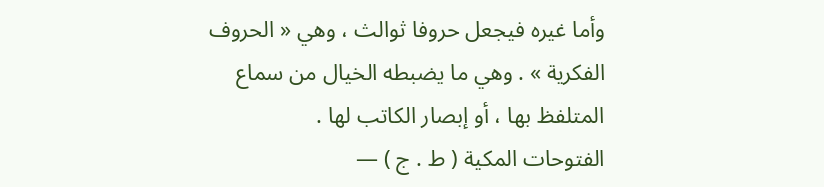وأما غيره فيجعل حروفا ثوالث ، وهي « الحروف الفكرية » . وهي ما يضبطه الخيال من سماع المتلفظ بها ، أو إبصار الكاتب لها .
الفتوحات المكية ( ط . ج ) —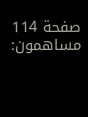صفحة 114
مساهمون: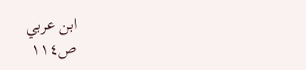ابن عربي
ص١١٤